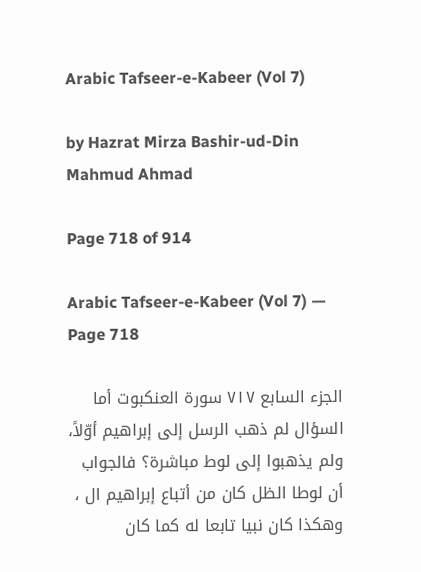Arabic Tafseer-e-Kabeer (Vol 7)

by Hazrat Mirza Bashir-ud-Din Mahmud Ahmad

Page 718 of 914

Arabic Tafseer-e-Kabeer (Vol 7) — Page 718

الجزء السابع ۷۱۷ سورة العنكبوت أما السؤال لم ذهب الرسل إلى إبراهيم أوّلاً، ولم يذهبوا إلى لوط مباشرة؟ فالجواب أن لوطا الظل كان من أتباع إبراهيم ال ، وهكذا كان نبيا تابعا له كما كان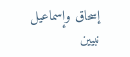إسحاق وإسماعيل نبيين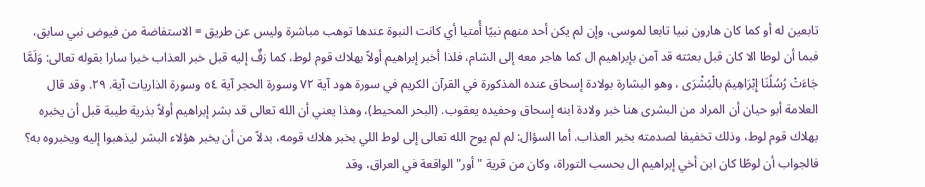تابعين له أو كما كان هارون نبيا تابعا لموسى، وإن لم يكن أحد منهم نبيًا أُمتيا أي كانت النبوة عندها توهب مباشرة وليس عن طريق = الاستفاضة من فيوض نبي سابق، فبما أن لوطا الا كان قبل بعثته قد آمن بإبراهيم ال كما هاجر معه إلى الشام، فلذا أخبر إبراهيم أولاً بهلاك قوم لوط، كما زفٌ إليه قبل خبر العذاب خبرا سارا بقوله تعالى: وَلَمَّا جَاءَتْ رُسُلُنَا إِبْرَاهِيمَ بالْبُشْرَى ، وهو البشارة بولادة إسحاق عنده المذكورة في القرآن الكريم في سورة هود آية ٧٢ وسورة الحجر آية ٥٤ وسورة الذاريات آية. ۲۹. وقد قال العلامة أبو حيان أن المراد من البشرى هنا خبر ولادة ابنه إسحاق وحفيده يعقوب. (البحر المحيط)، وهذا يعني أن الله تعالى قد بشر إبراهيم أولاً بذرية طيبة قبل أن يخبره بهلاك قوم لوط، وذلك تخفيفا لصدمته بخبر العذاب. أما السؤال: لم لم يوح الله تعالى إلى لوط اللي بخبر هلاك قومه، بدلاً من أن يخبر هؤلاء البشر ليذهبوا إليه ويخبروه به؟ فالجواب أن لوطًا كان ابن أخي إبراهيم ال بحسب التوراة، وكان من قرية "أور" الواقعة في العراق، وقد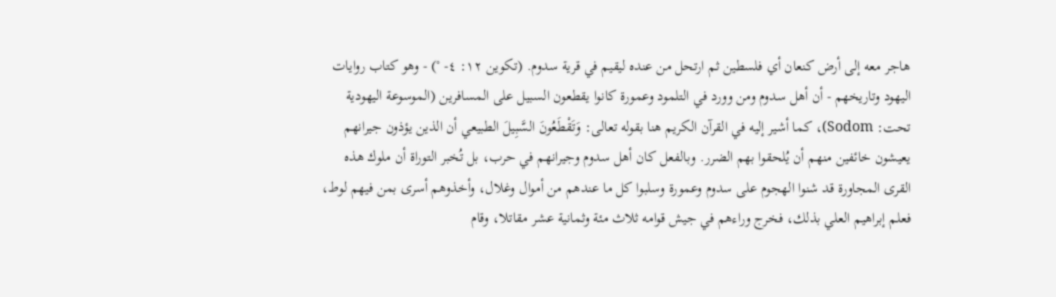هاجر معه إلى أرض كنعان أي فلسطين ثم ارتحل من عنده ليقيم في قرية سدوم. (تكوين ١٢: ٤- °) - وهو كتاب روايات اليهود وتاريخهم - أن أهل سدوم ومن وورد في التلمود وعمورة كانوا يقطعون السبيل على المسافرين (الموسوعة اليهودية تحت: Sodom)، كما أشير إليه في القرآن الكريم هنا بقوله تعالى: وَتَقْطَعُونَ السَّبِيلَ الطبيعي أن الذين يؤذون جيرانهم يعيشون خائفين منهم أن يُلحقوا بهم الضرر. وبالفعل كان أهل سدوم وجيرانهم في حرب، بل تُخبر التوراة أن ملوك هذه القرى المجاورة قد شنوا الهجوم على سدوم وعمورة وسلبوا كل ما عندهم من أموال وغلال، وأخذوهم أسرى بمن فيهم لوط، فعلم إبراهيم العلي بذلك، فخرج وراءهم في جيش قوامه ثلاث مئة وثمانية عشر مقاتلا، وقام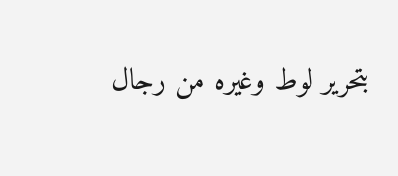بتحرير لوط وغيره من رجال